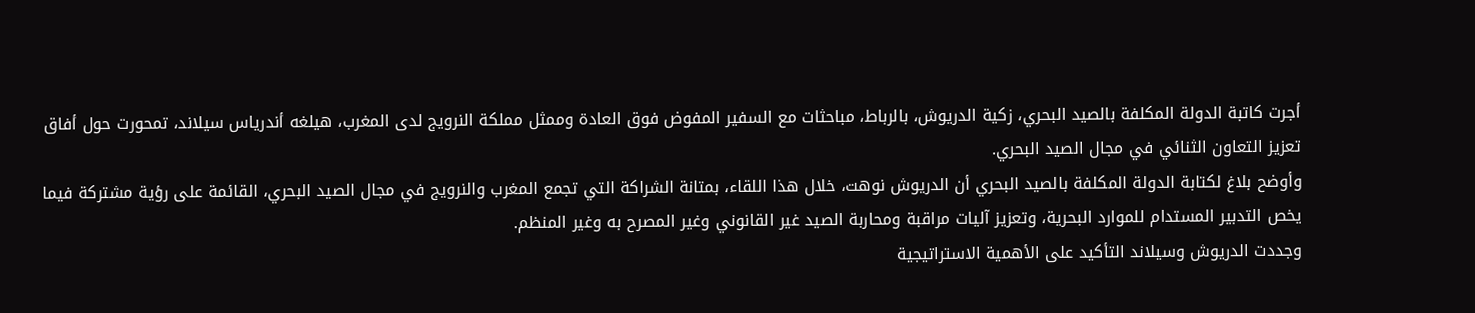أجرت كاتبة الدولة المكلفة بالصيد البحري، زكية الدريوش، بالرباط، مباحثات مع السفير المفوض فوق العادة وممثل مملكة النرويج لدى المغرب، هيلغه أندرياس سيلاند، تمحورت حول أفاق تعزيز التعاون الثنائي في مجال الصيد البحري.
وأوضح بلاغ لكتابة الدولة المكلفة بالصيد البحري أن الدريوش نوهت، خلال هذا اللقاء، بمتانة الشراكة التي تجمع المغرب والنرويج في مجال الصيد البحري، القائمة على رؤية مشتركة فيما يخص التدبير المستدام للموارد البحرية، وتعزيز آليات مراقبة ومحاربة الصيد غير القانوني وغير المصرح به وغير المنظم.
وجددت الدريوش وسيلاند التأكيد على الأهمية الاستراتيجية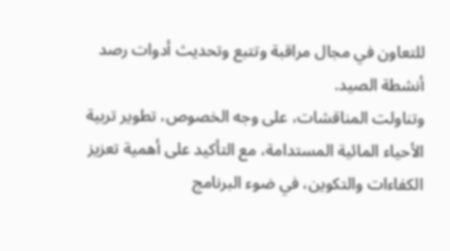للتعاون في مجال مراقبة وتتبع وتحديث أدوات رصد أنشطة الصيد.
وتناولت المناقشات، على وجه الخصوص، تطوير تربية الأحياء المائية المستدامة، مع التأكيد على أهمية تعزيز الكفاءات والتكوين، في ضوء البرنامج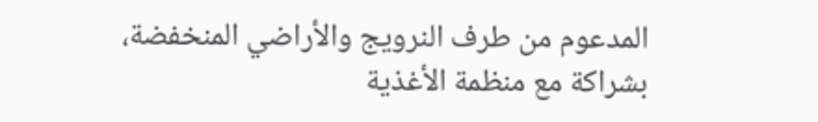المدعوم من طرف النرويج والأراضي المنخفضة، بشراكة مع منظمة الأغذية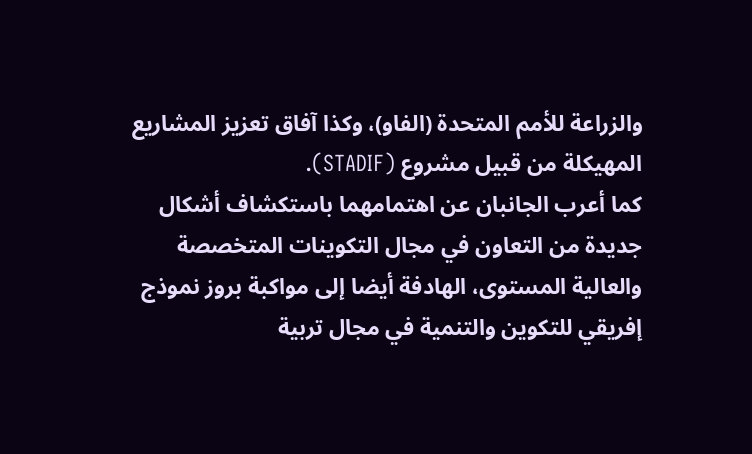والزراعة للأمم المتحدة (الفاو)، وكذا آفاق تعزيز المشاريع المهيكلة من قبيل مشروع (STADIF).
كما أعرب الجانبان عن اهتمامهما باستكشاف أشكال جديدة من التعاون في مجال التكوينات المتخصصة والعالية المستوى، الهادفة أيضا إلى مواكبة بروز نموذج إفريقي للتكوين والتنمية في مجال تربية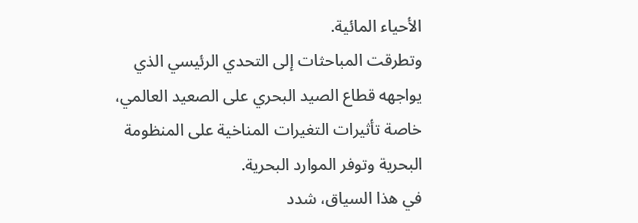الأحياء المائية.
وتطرقت المباحثات إلى التحدي الرئيسي الذي يواجهه قطاع الصيد البحري على الصعيد العالمي، خاصة تأثيرات التغيرات المناخية على المنظومة البحرية وتوفر الموارد البحرية.
في هذا السياق، شدد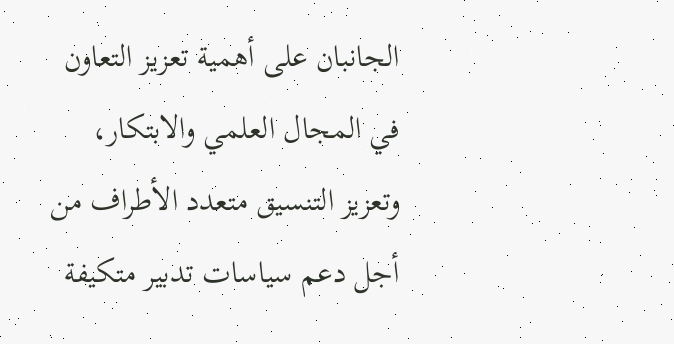الجانبان على أهمية تعزيز التعاون في المجال العلمي والابتكار، وتعزيز التنسيق متعدد الأطراف من أجل دعم سياسات تدبير متكيفة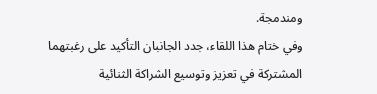ومندمجة.
وفي ختام هذا اللقاء، جدد الجانبان التأكيد على رغبتهما المشتركة في تعزيز وتوسيع الشراكة الثنائية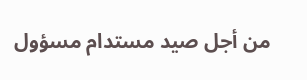من أجل صيد مستدام مسؤول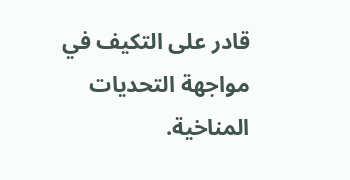قادر على التكيف في مواجهة التحديات المناخية.